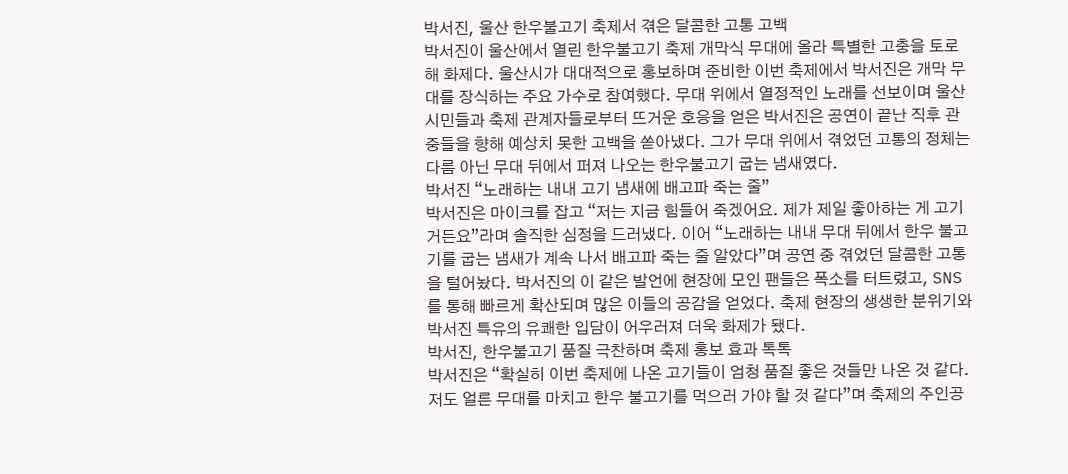박서진, 울산 한우불고기 축제서 겪은 달콤한 고통 고백
박서진이 울산에서 열린 한우불고기 축제 개막식 무대에 올라 특별한 고충을 토로해 화제다. 울산시가 대대적으로 홍보하며 준비한 이번 축제에서 박서진은 개막 무대를 장식하는 주요 가수로 참여했다. 무대 위에서 열정적인 노래를 선보이며 울산 시민들과 축제 관계자들로부터 뜨거운 호응을 얻은 박서진은 공연이 끝난 직후 관중들을 향해 예상치 못한 고백을 쏟아냈다. 그가 무대 위에서 겪었던 고통의 정체는 다름 아닌 무대 뒤에서 퍼져 나오는 한우불고기 굽는 냄새였다.
박서진 “노래하는 내내 고기 냄새에 배고파 죽는 줄”
박서진은 마이크를 잡고 “저는 지금 힘들어 죽겠어요. 제가 제일 좋아하는 게 고기거든요”라며 솔직한 심정을 드러냈다. 이어 “노래하는 내내 무대 뒤에서 한우 불고기를 굽는 냄새가 계속 나서 배고파 죽는 줄 알았다”며 공연 중 겪었던 달콤한 고통을 털어놨다. 박서진의 이 같은 발언에 현장에 모인 팬들은 폭소를 터트렸고, SNS를 통해 빠르게 확산되며 많은 이들의 공감을 얻었다. 축제 현장의 생생한 분위기와 박서진 특유의 유쾌한 입담이 어우러져 더욱 화제가 됐다.
박서진, 한우불고기 품질 극찬하며 축제 홍보 효과 톡톡
박서진은 “확실히 이번 축제에 나온 고기들이 엄청 품질 좋은 것들만 나온 것 같다. 저도 얼른 무대를 마치고 한우 불고기를 먹으러 가야 할 것 같다”며 축제의 주인공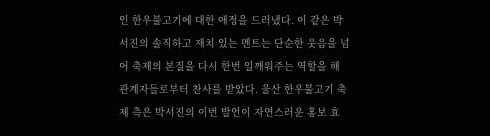인 한우불고기에 대한 애정을 드러냈다. 이 같은 박서진의 솔직하고 재치 있는 멘트는 단순한 웃음을 넘어 축제의 본질을 다시 한번 일깨워주는 역할을 해 관계자들로부터 찬사를 받았다. 울산 한우불고기 축제 측은 박서진의 이번 발언이 자연스러운 홍보 효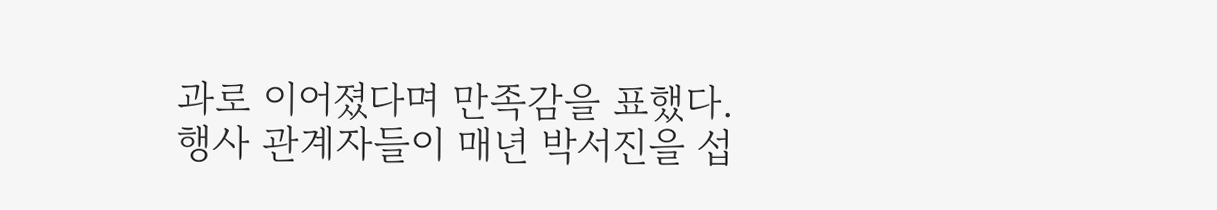과로 이어졌다며 만족감을 표했다. 행사 관계자들이 매년 박서진을 섭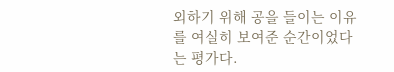외하기 위해 공을 들이는 이유를 여실히 보여준 순간이었다는 평가다.